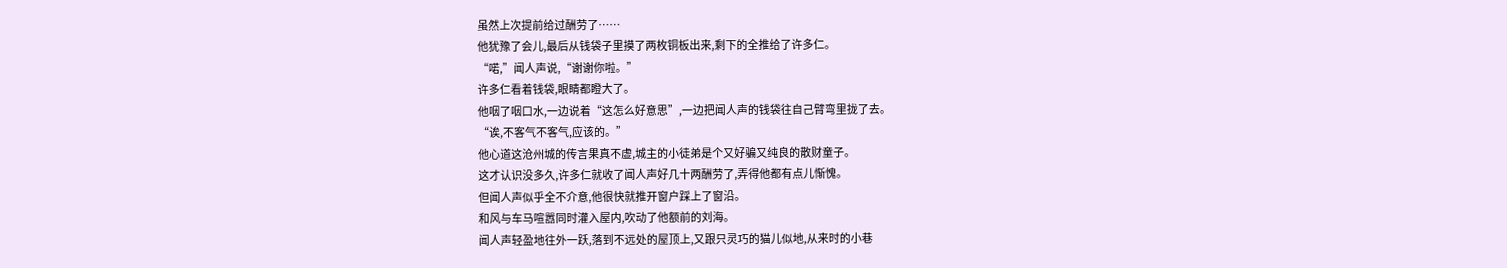虽然上次提前给过酬劳了……
他犹豫了会儿,最后从钱袋子里摸了两枚铜板出来,剩下的全推给了许多仁。
“喏,”闻人声说,“谢谢你啦。”
许多仁看着钱袋,眼睛都瞪大了。
他咽了咽口水,一边说着“这怎么好意思”,一边把闻人声的钱袋往自己臂弯里拢了去。
“诶,不客气不客气,应该的。”
他心道这沧州城的传言果真不虚,城主的小徒弟是个又好骗又纯良的散财童子。
这才认识没多久,许多仁就收了闻人声好几十两酬劳了,弄得他都有点儿惭愧。
但闻人声似乎全不介意,他很快就推开窗户踩上了窗沿。
和风与车马喧嚣同时灌入屋内,吹动了他额前的刘海。
闻人声轻盈地往外一跃,落到不远处的屋顶上,又跟只灵巧的猫儿似地,从来时的小巷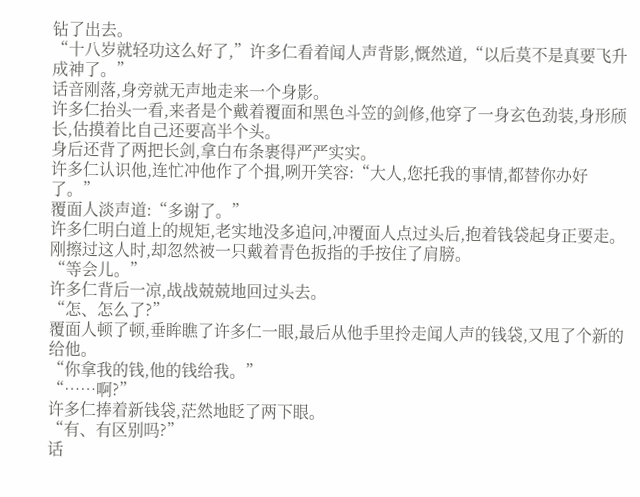钻了出去。
“十八岁就轻功这么好了,”许多仁看着闻人声背影,慨然道,“以后莫不是真要飞升成神了。”
话音刚落,身旁就无声地走来一个身影。
许多仁抬头一看,来者是个戴着覆面和黑色斗笠的剑修,他穿了一身玄色劲装,身形颀长,估摸着比自己还要高半个头。
身后还背了两把长剑,拿白布条裹得严严实实。
许多仁认识他,连忙冲他作了个揖,咧开笑容:“大人,您托我的事情,都替你办好了。”
覆面人淡声道:“多谢了。”
许多仁明白道上的规矩,老实地没多追问,冲覆面人点过头后,抱着钱袋起身正要走。
刚擦过这人时,却忽然被一只戴着青色扳指的手按住了肩膀。
“等会儿。”
许多仁背后一凉,战战兢兢地回过头去。
“怎、怎么了?”
覆面人顿了顿,垂眸瞧了许多仁一眼,最后从他手里拎走闻人声的钱袋,又甩了个新的给他。
“你拿我的钱,他的钱给我。”
“……啊?”
许多仁捧着新钱袋,茫然地眨了两下眼。
“有、有区别吗?”
话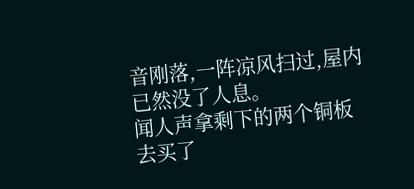音刚落,一阵凉风扫过,屋内已然没了人息。
闻人声拿剩下的两个铜板去买了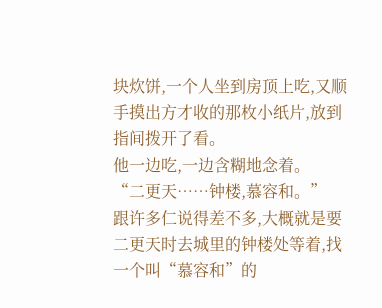块炊饼,一个人坐到房顶上吃,又顺手摸出方才收的那枚小纸片,放到指间拨开了看。
他一边吃,一边含糊地念着。
“二更天……钟楼,慕容和。”
跟许多仁说得差不多,大概就是要二更天时去城里的钟楼处等着,找一个叫“慕容和”的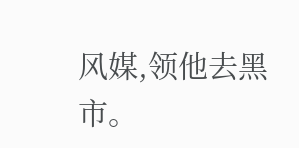风媒,领他去黑市。